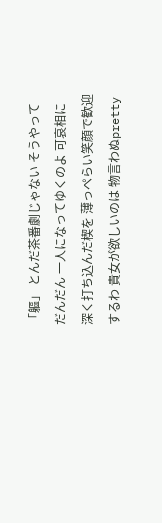「軀」 とんだ茶番劇じゃない そうやってだんだん 一人になってゆくのよ 可哀相に 深く打ち込んだ楔を 薄っぺらい笑顔で歓迎するわ 貴女が欲しいのは 物言わぬpretty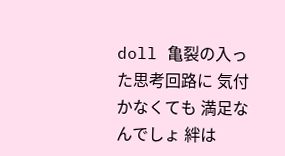doll 亀裂の入った思考回路に 気付かなくても 満足なんでしょ 絆は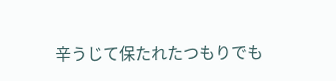辛うじて保たれたつもりでも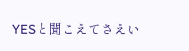YESと聞こえてさえい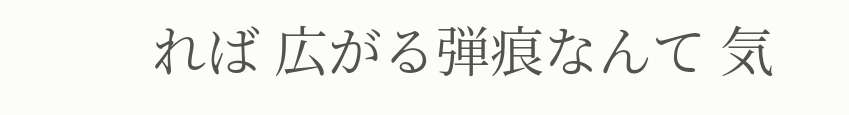れば 広がる弾痕なんて 気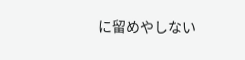に留めやしない